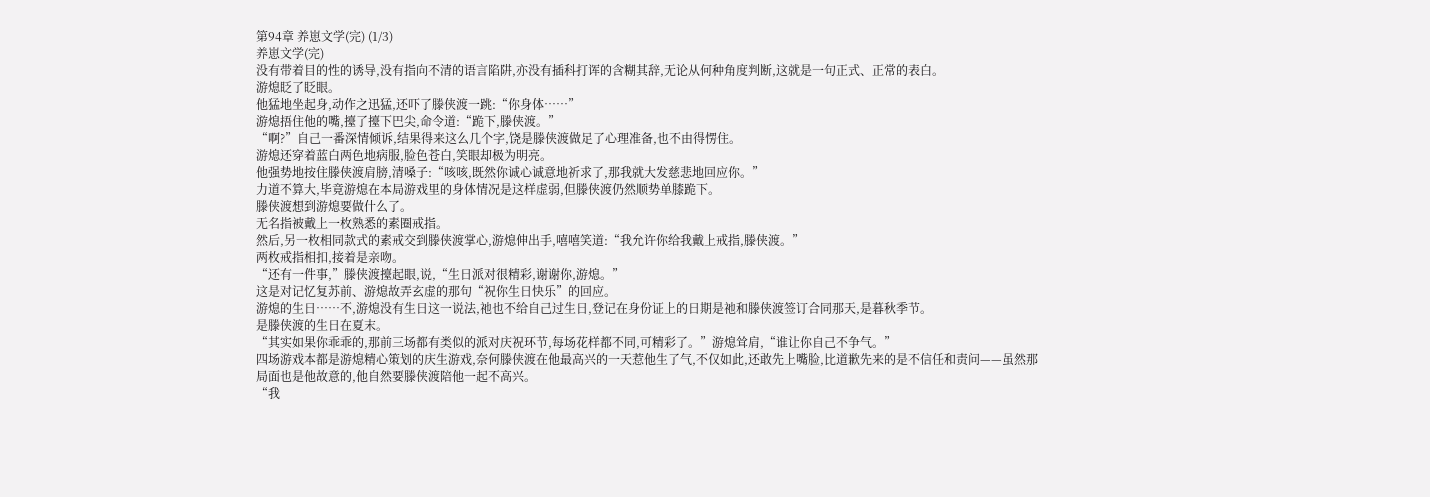第94章 养崽文学(完) (1/3)
养崽文学(完)
没有带着目的性的诱导,没有指向不清的语言陷阱,亦没有插科打诨的含糊其辞,无论从何种角度判断,这就是一句正式、正常的表白。
游熄眨了眨眼。
他猛地坐起身,动作之迅猛,还吓了滕侠渡一跳:“你身体……”
游熄捂住他的嘴,擡了擡下巴尖,命令道:“跪下,滕侠渡。”
“啊?”自己一番深情倾诉,结果得来这么几个字,饶是滕侠渡做足了心理准备,也不由得愣住。
游熄还穿着蓝白两色地病服,脸色苍白,笑眼却极为明亮。
他强势地按住滕侠渡肩膀,清嗓子:“咳咳,既然你诚心诚意地祈求了,那我就大发慈悲地回应你。”
力道不算大,毕竟游熄在本局游戏里的身体情况是这样虚弱,但滕侠渡仍然顺势单膝跪下。
滕侠渡想到游熄要做什么了。
无名指被戴上一枚熟悉的素圈戒指。
然后,另一枚相同款式的素戒交到滕侠渡掌心,游熄伸出手,嘻嘻笑道:“我允许你给我戴上戒指,滕侠渡。”
两枚戒指相扣,接着是亲吻。
“还有一件事,”滕侠渡擡起眼,说,“生日派对很精彩,谢谢你,游熄。”
这是对记忆复苏前、游熄故弄玄虚的那句“祝你生日快乐”的回应。
游熄的生日……不,游熄没有生日这一说法,祂也不给自己过生日,登记在身份证上的日期是祂和滕侠渡签订合同那天,是暮秋季节。
是滕侠渡的生日在夏末。
“其实如果你乖乖的,那前三场都有类似的派对庆祝环节,每场花样都不同,可精彩了。”游熄耸肩,“谁让你自己不争气。”
四场游戏本都是游熄精心策划的庆生游戏,奈何滕侠渡在他最高兴的一天惹他生了气,不仅如此,还敢先上嘴脸,比道歉先来的是不信任和责问——虽然那局面也是他故意的,他自然要滕侠渡陪他一起不高兴。
“我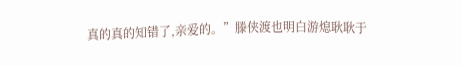真的真的知错了,亲爱的。”滕侠渡也明白游熄耿耿于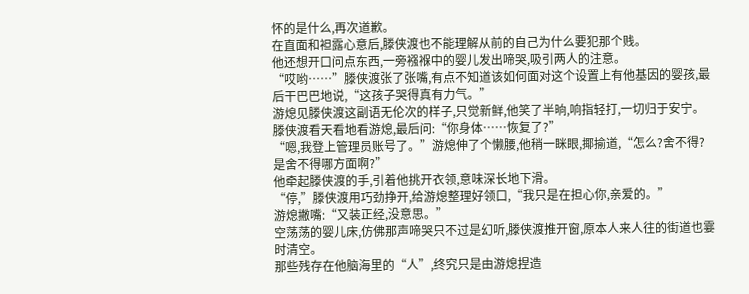怀的是什么,再次道歉。
在直面和袒露心意后,滕侠渡也不能理解从前的自己为什么要犯那个贱。
他还想开口问点东西,一旁襁褓中的婴儿发出啼哭,吸引两人的注意。
“哎哟……”滕侠渡张了张嘴,有点不知道该如何面对这个设置上有他基因的婴孩,最后干巴巴地说,“这孩子哭得真有力气。”
游熄见滕侠渡这副语无伦次的样子,只觉新鲜,他笑了半晌,响指轻打,一切归于安宁。
滕侠渡看天看地看游熄,最后问:“你身体……恢复了?”
“嗯,我登上管理员账号了。”游熄伸了个懒腰,他稍一眯眼,揶揄道,“怎么?舍不得?是舍不得哪方面啊?”
他牵起滕侠渡的手,引着他挑开衣领,意味深长地下滑。
“停,”滕侠渡用巧劲挣开,给游熄整理好领口,“我只是在担心你,亲爱的。”
游熄撇嘴:“又装正经,没意思。”
空荡荡的婴儿床,仿佛那声啼哭只不过是幻听,滕侠渡推开窗,原本人来人往的街道也霎时清空。
那些残存在他脑海里的“人”,终究只是由游熄捏造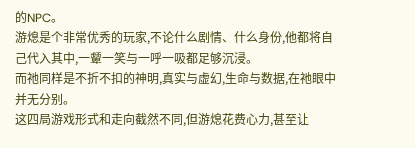的NPC。
游熄是个非常优秀的玩家,不论什么剧情、什么身份,他都将自己代入其中,一颦一笑与一呼一吸都足够沉浸。
而祂同样是不折不扣的神明,真实与虚幻,生命与数据,在祂眼中并无分别。
这四局游戏形式和走向截然不同,但游熄花费心力,甚至让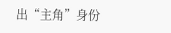出“主角”身份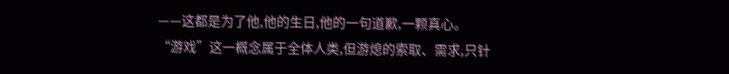——这都是为了他,他的生日,他的一句道歉,一颗真心。
“游戏”这一概念属于全体人类,但游熄的索取、需求,只针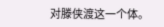对滕侠渡这一个体。